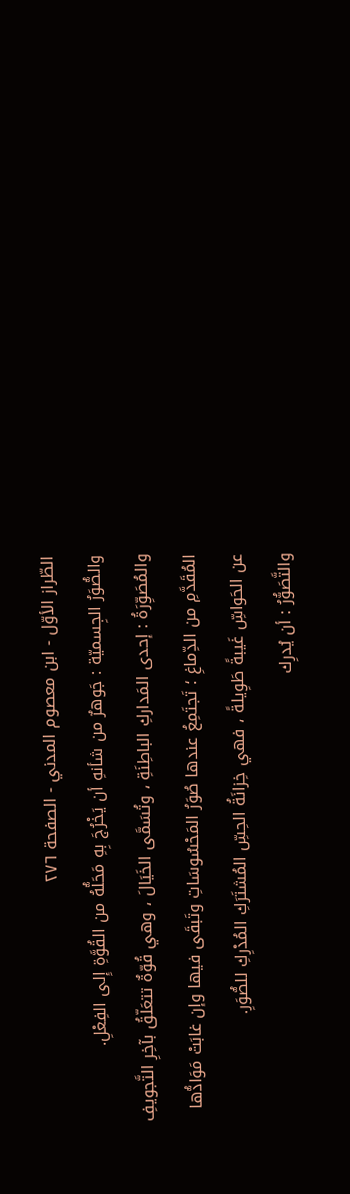الطّراز الأوّل - ابن معصوم المدني - الصفحة ٢٧٦
والصُّوَرُ الجِسميّة : جَوهرٌ من شأنهِ أن يَخْرُجَ بِهِ مَحَلُّهُ من القُوَّةِ إِلى الفِعْلِ.
والمُصَوِّرَةُ : إحدى المَداركِ الباطِنَةِ ، وتُسَمَّى الخَيَالَ ، وهي قُوّةٌ تتعَلّقُ بآخِرِ التَّجويفِ المُقَدَّمِ من الدِّماغِ ؛ تَجتَمِعُ عندها صُوَرُ المَحْسُوسَاتِ وتَبقَى فيها وإن غابَتْ مَوَادُّها عن الحَواسِّ غَيبةً طَوِيلةً ، فهي خِزانَةُ الحِسِّ المُشتَرَكِ المُدْرِكِ للصُّوَرِ.
والتَّصَوُّرُ : أن يُدرِك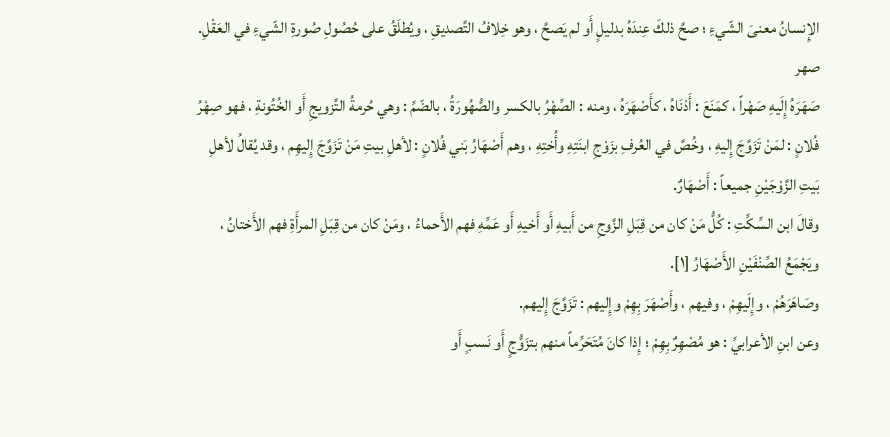الإِنسانُ معنىَ الشّيءِ ؛ صحَّ ذلكَ عِندَهُ بدليلٍ أَو لم يَصحَّ ، وهو خِلافُ التَّصديقِ ، ويُطلَقُ على حُصُولِ صُورةِ الشّيءِ في العَقْلِ.
صهر
صَهَرَهُ إِلَيهِ صَهْراً ، كمَنَعَ : أَدْنَاهُ ، كأَصْهَرَهُ ، ومنه : الصِّهْرُ بالكسر والصُّهُورَةُ ، بالضّمِّ : وهي حُرمةُ التَّزويجِ أَو الخُتُونةِ ، فهو صِهْرُ فُلانٍ : لمَنْ تَزَوَّجَ إِليهِ ، وخُصَّ في العُرفِ بزَوْجِ ابنَتِهِ وأُختِهِ ، وهم أَصْهَارُ بَني فُلانٍ : لأهلِ بيتِ مَنْ تَزَوَّجَ إِليهِم ، وقد يُقالُ لأهلِ بَيتِ الزَّوْجَيْنِ جميعاً : أَصْهَارٌ.
وقالَ ابن السِّكِّتِ : كُلُّ مَنْ كان من قِبَلِ الزَّوجِ من أَبيهِ أَو أَخيهِ أَو عَمِّهِ فهم الأَحماءُ ، ومَنْ كان من قِبَلِ المرأَةِ فهم الأَختانُ ، ويَجْمَعُ الصِّنْفَيْنِ الأَصْهَارُ [١].
وصَاهَرَهُمْ ، وإِلَيهِمْ ، وفيهم ، وأَصْهَرَ بِهِمْ وإِليهم : تَزَوَّجَ إِليهم.
وعن ابنِ الأعرابيِّ : هو مُصْهِرٌ بِهِمْ ؛ إِذا كانَ مُتَحَرِّماً منهم بتزَوُّجٍ أَو نَسبٍ أَو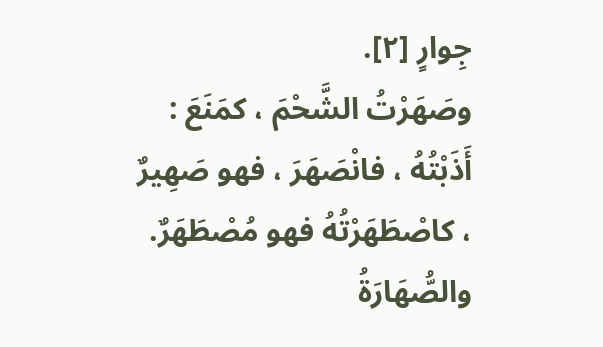جِوارٍ [٢].
وصَهَرْتُ الشَّحْمَ ، كمَنَعَ : أَذَبْتُهُ ، فانْصَهَرَ ، فهو صَهِيرٌ ، كاصْطَهَرْتُهُ فهو مُصْطَهَرٌ.
والصُّهَارَةُ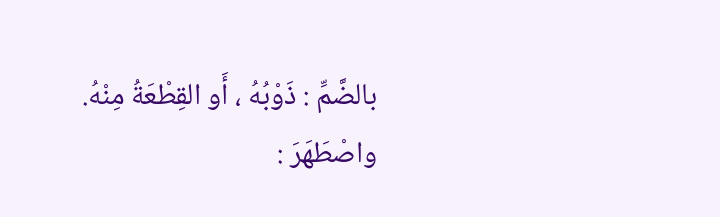بالضَّمِّ : ذَوْبُهُ ، أَو القِطْعَةُ مِنْهُ.
واصْطَهَرَ :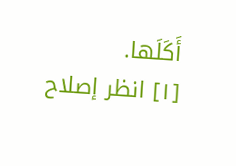أَكَلَها.
[١] انظر إصلاح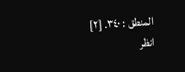المنطق : ٣٤٠. [٢] انظر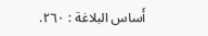أَساس البلاغة : ٢٦٠.